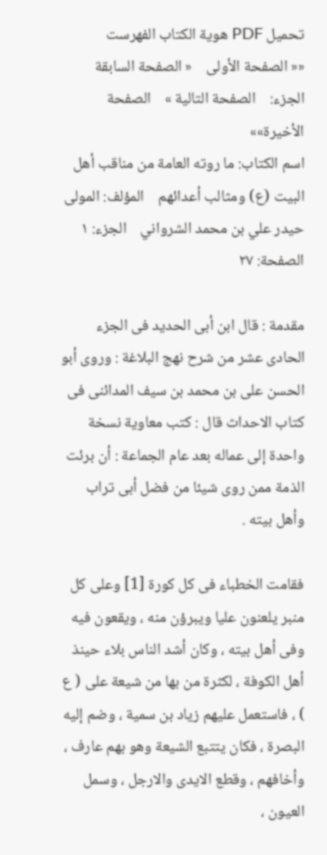تحمیل PDF هویة الکتاب الفهرست
«« الصفحة الأولی    « الصفحة السابقة    الجزء:    الصفحة التالیة »    الصفحة الأخیرة»»
اسم الکتاب: ما روته العامة من مناقب أهل البيت (ع) ومثالب أعدائهم    المؤلف: المولى حيدر علي بن محمد الشرواني    الجزء: ۱    الصفحة: ۲۷

مقدمة : قال ابن أبی الحدید فی الجزء الحادی عشر من شرح نهج البلاغة : وروى أبو الحسن علی بن محمد بن سیف المدائنی فی کتاب الاحداث قال : کتب معاویة نسخة واحدة إلى عماله بعد عام الجماعة : أن برئت الذمة ممن روى شیئا من فضل أبی تراب وأهل بیته .

فقامت الخطباء فی کل کورة [1] وعلى کل منبر یلعنون علیا ویبرؤن منه ، ویقعون فیه وفی أهل بیته ، وکان أشد الناس بلاء حینذ أهل الکوفة ، لکثرة من بها من شیعة علی ( ع ) ، فاستعمل علیهم زیاد بن سمیة ، وضم إلیه البصرة ، فکان یتتبع الشیعة وهو بهم عارف ، وأخافهم ، وقطع الایدی والارجل ، وسمل العیون ،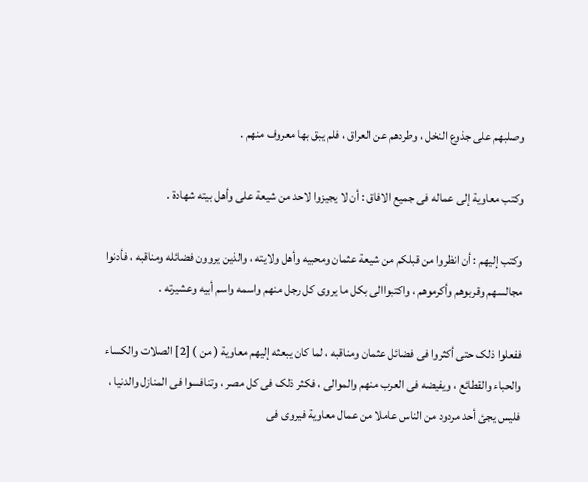وصلبهم على جذوع النخل ، وطردهم عن العراق ، فلم یبق بها معروف منهم .

وکتب معاویة إلى عماله فی جمیع الافاق : أن لا یجیزوا لاحد من شیعة علی وأهل بیته شهادة .

وکتب إلیهم : أن انظروا من قبلکم من شیعة عثمان ومحبیه وأهل ولایته ، والذین یروون فضائله ومناقبه ، فأدنوا مجالسهم وقربوهم وأکرموهم ، واکتبواالی بکل ما یروی کل رجل منهم واسمه واسم أبیه وعشیرته .

ففعلوا ذلک حتى أکثروا فی فضائل عثمان ومناقبه ، لما کان یبعثه إلیهم معاویة ( من ) [2] الصلات والکساء والحباء والقطائع ، ویفیضه فی العرب منهم والموالی ، فکثر ذلک فی کل مصر ، وتنافسوا فی المنازل والدنیا ، فلیس یجئ أحد مردود من الناس عاملا من عمال معاویة فیروی فی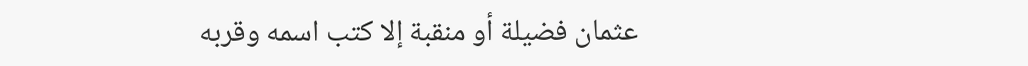عثمان فضیلة أو منقبة إلا کتب اسمه وقربه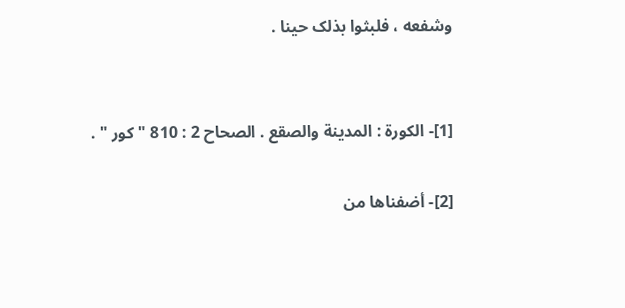وشفعه ، فلبثوا بذلک حینا .


[1]- الکورة : المدینة والصقع . الصحاح 2 : 810 " کور " .

[2]- أضفناها من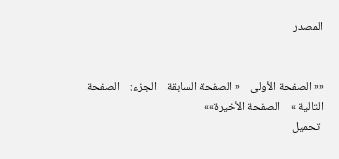المصدر


«« الصفحة الأولی    « الصفحة السابقة    الجزء:    الصفحة التالیة »    الصفحة الأخیرة»»
 تحمیل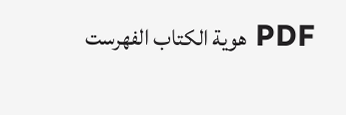PDF هویة الکتاب الفهرست